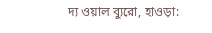দ্য ওয়াল ব্যুরো, হাওড়া: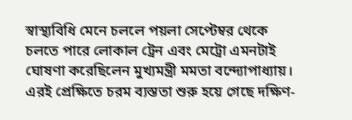স্বাস্থ্যবিধি মেনে চললে পয়লা সেপ্টেম্বর থেকে চলতে পারে লোকাল ট্রেন এবং মেট্রো এমনটাই ঘোষণা করেছিলেন মুখ্যমন্ত্রী মমতা বন্দ্যোপাধ্যায়। এরই প্রেক্ষিতে চরম ব্যস্ততা শুরু হয়ে গেছে দক্ষিণ-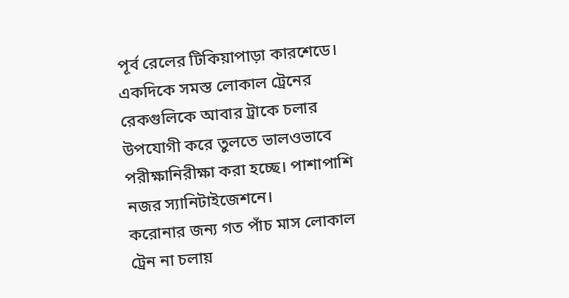পূর্ব রেলের টিকিয়াপাড়া কারশেডে। একদিকে সমস্ত লোকাল ট্রেনের রেকগুলিকে আবার ট্রাকে চলার উপযোগী করে তুলতে ভালওভাবে পরীক্ষানিরীক্ষা করা হচ্ছে। পাশাপাশি নজর স্যানিটাইজেশনে।
করোনার জন্য গত পাঁচ মাস লোকাল ট্রেন না চলায়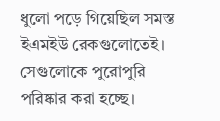ধুলো পড়ে গিয়েছিল সমস্ত ইএমইউ রেকগুলোতেই। সেগুলোকে পুরোপুরি পরিষ্কার করা হচ্ছে।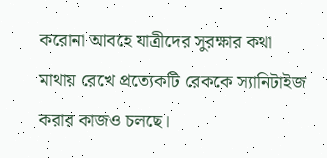করোনা আবহে যাত্রীদের সুরক্ষার কথা মাথায় রেখে প্রত্যেকটি রেককে স্যানিটাইজ করার কাজও চলছে।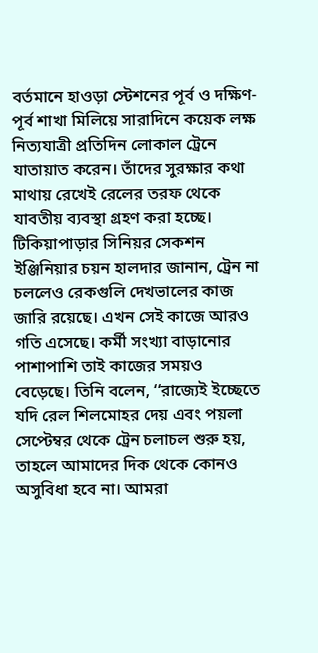বর্তমানে হাওড়া স্টেশনের পূর্ব ও দক্ষিণ-পূর্ব শাখা মিলিয়ে সারাদিনে কয়েক লক্ষ নিত্যযাত্রী প্রতিদিন লোকাল ট্রেনে যাতায়াত করেন। তাঁদের সুরক্ষার কথা মাথায় রেখেই রেলের তরফ থেকে যাবতীয় ব্যবস্থা গ্রহণ করা হচ্ছে।
টিকিয়াপাড়ার সিনিয়র সেকশন ইঞ্জিনিয়ার চয়ন হালদার জানান, ট্রেন না চললেও রেকগুলি দেখভালের কাজ জারি রয়েছে। এখন সেই কাজে আরও গতি এসেছে। কর্মী সংখ্যা বাড়ানোর পাশাপাশি তাই কাজের সময়ও বেড়েছে। তিনি বলেন, ‘‘রাজ্যেই ইচ্ছেতে যদি রেল শিলমোহর দেয় এবং পয়লা সেপ্টেম্বর থেকে ট্রেন চলাচল শুরু হয়, তাহলে আমাদের দিক থেকে কোনও অসুবিধা হবে না। আমরা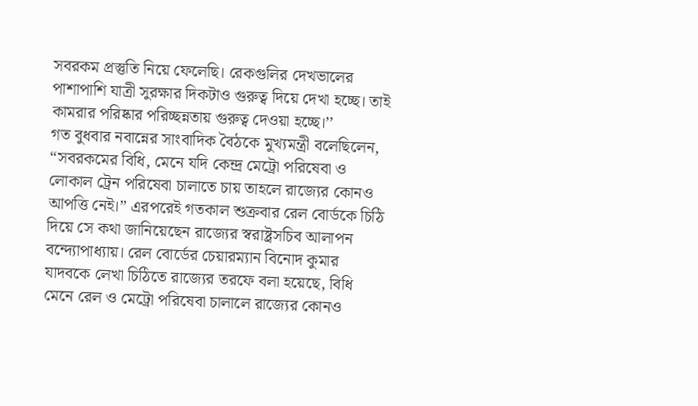সবরকম প্রস্তুতি নিয়ে ফেলেছি। রেকগুলির দেখভালের পাশাপাশি যাত্রী সুরক্ষার দিকটাও গুরুত্ব দিয়ে দেখা হচ্ছে। তাই কামরার পরিষ্কার পরিচ্ছন্নতায় গুরুত্ব দেওয়া হচ্ছে।’’
গত বুধবার নবান্নের সাংবাদিক বৈঠকে মুখ্যমন্ত্রী বলেছিলেন, “সবরকমের বিধি, মেনে যদি কেন্দ্র মেট্রো পরিষেবা ও লোকাল ট্রেন পরিষেবা চালাতে চায় তাহলে রাজ্যের কোনও আপত্তি নেই।” এরপরেই গতকাল শুক্রবার রেল বোর্ডকে চিঠি দিয়ে সে কথা জানিয়েছেন রাজ্যের স্বরাষ্ট্রসচিব আলাপন বন্দ্যোপাধ্যায়। রেল বোর্ডের চেয়ারম্যান বিনোদ কুমার যাদবকে লেখা চিঠিতে রাজ্যের তরফে বলা হয়েছে, বিধি মেনে রেল ও মেট্রো পরিষেবা চালালে রাজ্যের কোনও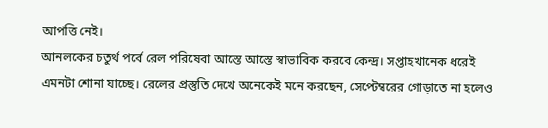আপত্তি নেই।
আনলকের চতুর্থ পর্বে রেল পরিষেবা আস্তে আস্তে স্বাভাবিক করবে কেন্দ্র। সপ্তাহখানেক ধরেই এমনটা শোনা যাচ্ছে। রেলের প্রস্তুতি দেখে অনেকেই মনে করছেন, সেপ্টেম্বরের গোড়াতে না হলেও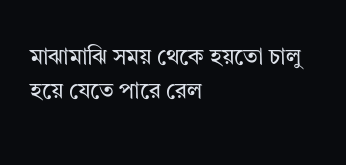মাঝামাঝি সময় থেকে হয়তো চালু হয়ে যেতে পারে রেল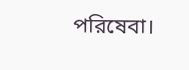পরিষেবা।